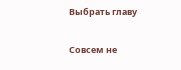Выбрать главу

Совсем не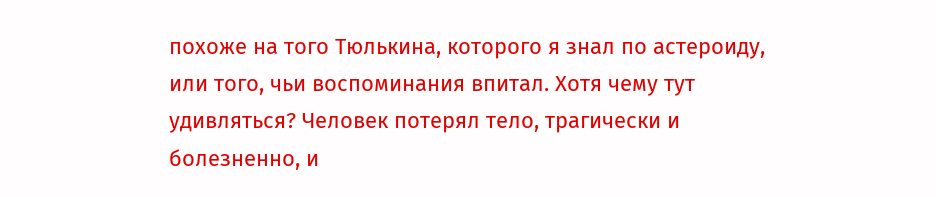похоже на того Тюлькина, которого я знал по астероиду, или того, чьи воспоминания впитал. Хотя чему тут удивляться? Человек потерял тело, трагически и болезненно, и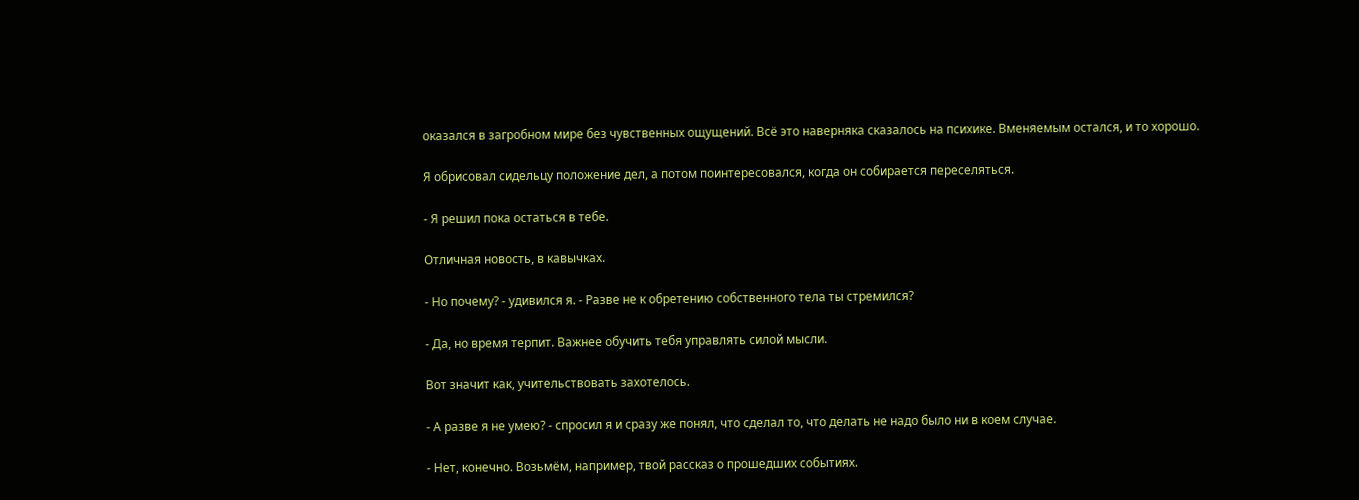оказался в загробном мире без чувственных ощущений. Всё это наверняка сказалось на психике. Вменяемым остался, и то хорошо.

Я обрисовал сидельцу положение дел, а потом поинтересовался, когда он собирается переселяться.

- Я решил пока остаться в тебе.

Отличная новость, в кавычках.

- Но почему? - удивился я. - Разве не к обретению собственного тела ты стремился?

- Да, но время терпит. Важнее обучить тебя управлять силой мысли.

Вот значит как, учительствовать захотелось.

- А разве я не умею? - спросил я и сразу же понял, что сделал то, что делать не надо было ни в коем случае.

- Нет, конечно. Возьмём, например, твой рассказ о прошедших событиях.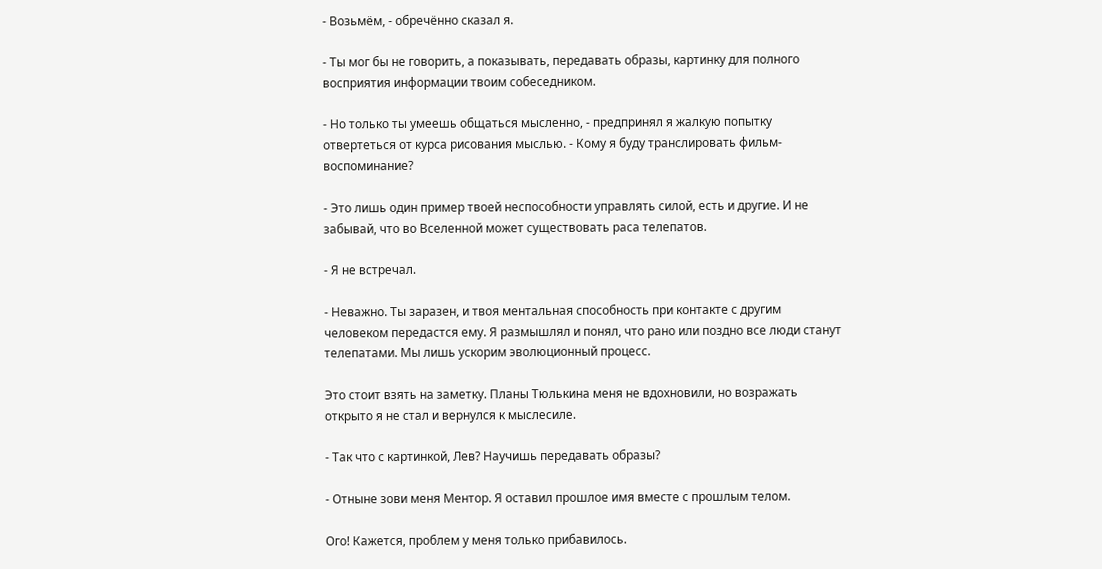- Возьмём, - обречённо сказал я.

- Ты мог бы не говорить, а показывать, передавать образы, картинку для полного восприятия информации твоим собеседником.

- Но только ты умеешь общаться мысленно, - предпринял я жалкую попытку отвертеться от курса рисования мыслью. - Кому я буду транслировать фильм-воспоминание?

- Это лишь один пример твоей неспособности управлять силой, есть и другие. И не забывай, что во Вселенной может существовать раса телепатов.

- Я не встречал.

- Неважно. Ты заразен, и твоя ментальная способность при контакте с другим человеком передастся ему. Я размышлял и понял, что рано или поздно все люди станут телепатами. Мы лишь ускорим эволюционный процесс.

Это стоит взять на заметку. Планы Тюлькина меня не вдохновили, но возражать открыто я не стал и вернулся к мыслесиле.

- Так что с картинкой, Лев? Научишь передавать образы?

- Отныне зови меня Ментор. Я оставил прошлое имя вместе с прошлым телом.

Ого! Кажется, проблем у меня только прибавилось.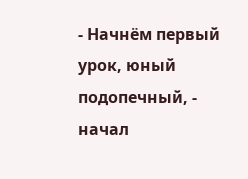- Начнём первый урок, юный подопечный, - начал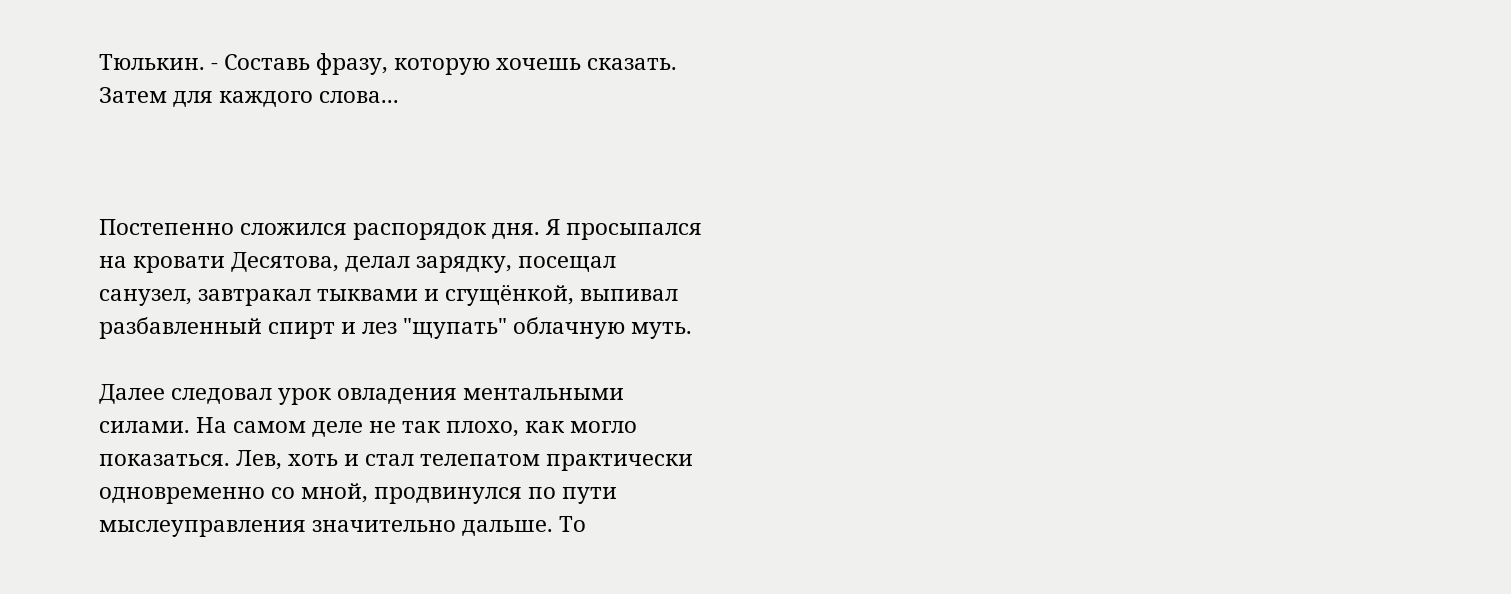Тюлькин. - Составь фразу, которую хочешь сказать. Затем для каждого слова...



Постепенно сложился распорядок дня. Я просыпался на кровати Десятова, делал зарядку, посещал санузел, завтракал тыквами и сгущёнкой, выпивал разбавленный спирт и лез "щупать" облачную муть.

Далее следовал урок овладения ментальными силами. На самом деле не так плохо, как могло показаться. Лев, хоть и стал телепатом практически одновременно со мной, продвинулся по пути мыслеуправления значительно дальше. То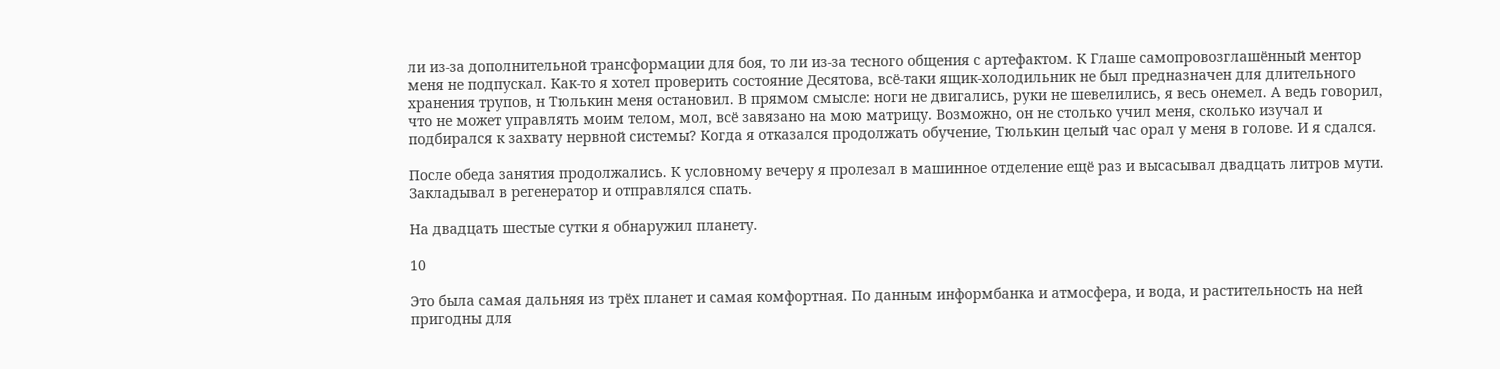ли из-за дополнительной трансформации для боя, то ли из-за тесного общения с артефактом. К Глаше самопровозглашённый ментор меня не подпускал. Как-то я хотел проверить состояние Десятова, всё-таки ящик-холодильник не был предназначен для длительного хранения трупов, н Тюлькин меня остановил. В прямом смысле: ноги не двигались, руки не шевелились, я весь онемел. А ведь говорил, что не может управлять моим телом, мол, всё завязано на мою матрицу. Возможно, он не столько учил меня, сколько изучал и подбирался к захвату нервной системы? Когда я отказался продолжать обучение, Тюлькин целый час орал у меня в голове. И я сдался.

После обеда занятия продолжались. К условному вечеру я пролезал в машинное отделение ещё раз и высасывал двадцать литров мути. Закладывал в регенератор и отправлялся спать.

На двадцать шестые сутки я обнаружил планету.

10

Это была самая дальняя из трёх планет и самая комфортная. По данным информбанка и атмосфера, и вода, и растительность на ней пригодны для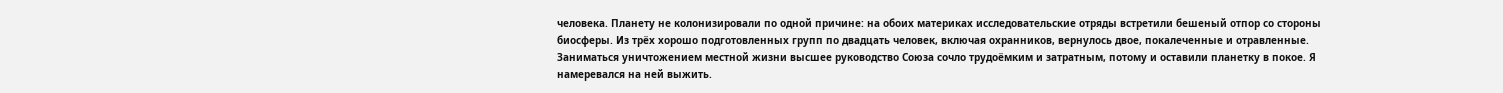человека. Планету не колонизировали по одной причине: на обоих материках исследовательские отряды встретили бешеный отпор со стороны биосферы. Из трёх хорошо подготовленных групп по двадцать человек, включая охранников, вернулось двое, покалеченные и отравленные. Заниматься уничтожением местной жизни высшее руководство Союза сочло трудоёмким и затратным, потому и оставили планетку в покое. Я намеревался на ней выжить.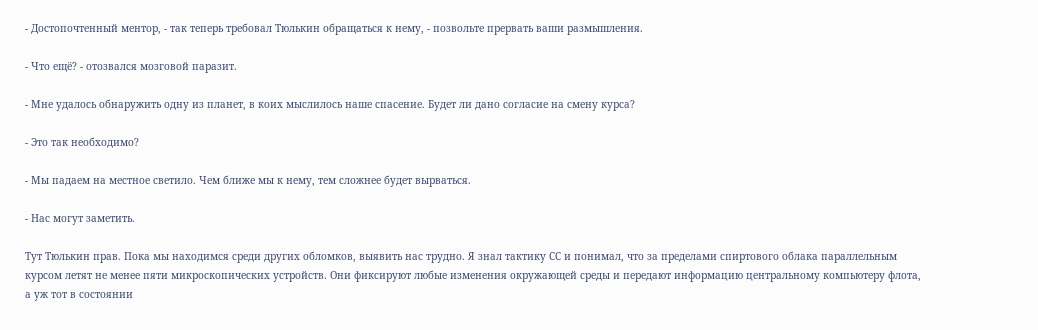- Достопочтенный ментор, - так теперь требовал Тюлькин обращаться к нему, - позвольте прервать ваши размышления.

- Что ещё? - отозвался мозговой паразит.

- Мне удалось обнаружить одну из планет, в коих мыслилось наше спасение. Будет ли дано согласие на смену курса?

- Это так необходимо?

- Мы падаем на местное светило. Чем ближе мы к нему, тем сложнее будет вырваться.

- Нас могут заметить.

Тут Тюлькин прав. Пока мы находимся среди других обломков, выявить нас трудно. Я знал тактику СС и понимал, что за пределами спиртового облака параллельным курсом летят не менее пяти микроскопических устройств. Они фиксируют любые изменения окружающей среды и передают информацию центральному компьютеру флота, а уж тот в состоянии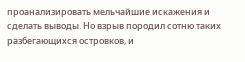проанализировать мельчайшие искажения и сделать выводы. Но взрыв породил сотню таких разбегающихся островков, и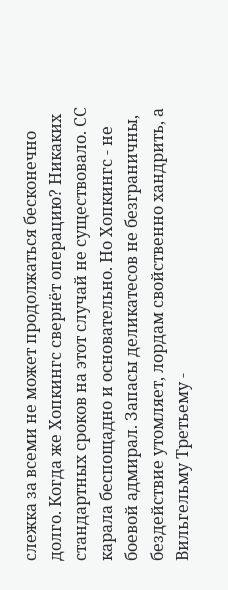слежка за всеми не может продолжаться бесконечно долго. Когда же Хопкингс свернёт операцию? Никаких стандартных сроков на этот случай не существовало. СС карала беспощадно и основательно. Но Хопкингс - не боевой адмирал. Запасы деликатесов не безграничны, бездействие утомляет, лордам свойственно хандрить, а Вильгельму Третьему -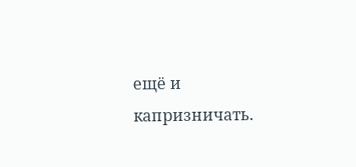ещё и капризничать.